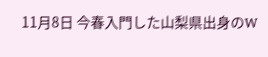11月8日 今春入門した山梨県出身のW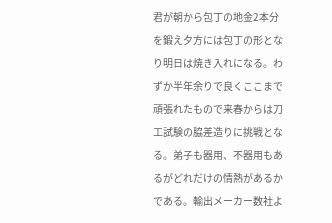君が朝から包丁の地金2本分を鍛え夕方には包丁の形となり明日は焼き入れになる。わずか半年余りで良くここまで頑張れたもので来春からは刀工試験の脇差造りに挑戦となる。弟子も器用、不器用もあるがどれだけの情熱があるかである。輸出メーカー数社よ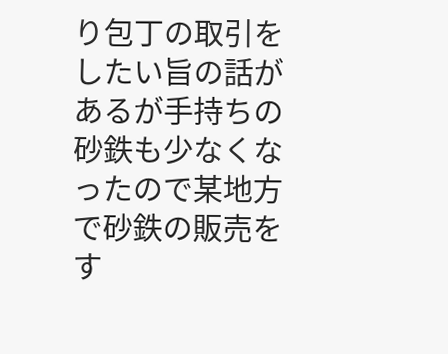り包丁の取引をしたい旨の話があるが手持ちの砂鉄も少なくなったので某地方で砂鉄の販売をす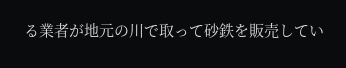る業者が地元の川で取って砂鉄を販売してい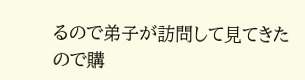るので弟子が訪問して見てきたので購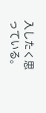入したく思っている。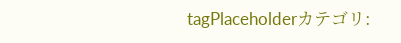tagPlaceholderカテゴリ: